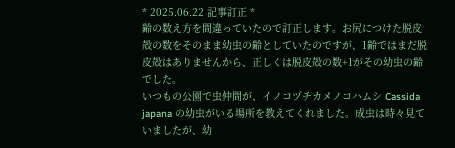* 2025.06.22 記事訂正 *
齢の数え方を間違っていたので訂正します。お尻につけた脱皮殻の数をそのまま幼虫の齢としていたのですが、1齢ではまだ脱皮殻はありませんから、正しくは脱皮殻の数+1がその幼虫の齢でした。
いつもの公園で虫仲間が、イノコヅチカメノコハムシ Cassida japana の幼虫がいる場所を教えてくれました。成虫は時々見ていましたが、幼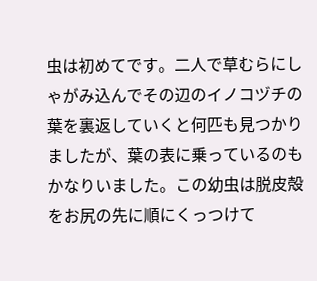虫は初めてです。二人で草むらにしゃがみ込んでその辺のイノコヅチの葉を裏返していくと何匹も見つかりましたが、葉の表に乗っているのもかなりいました。この幼虫は脱皮殻をお尻の先に順にくっつけて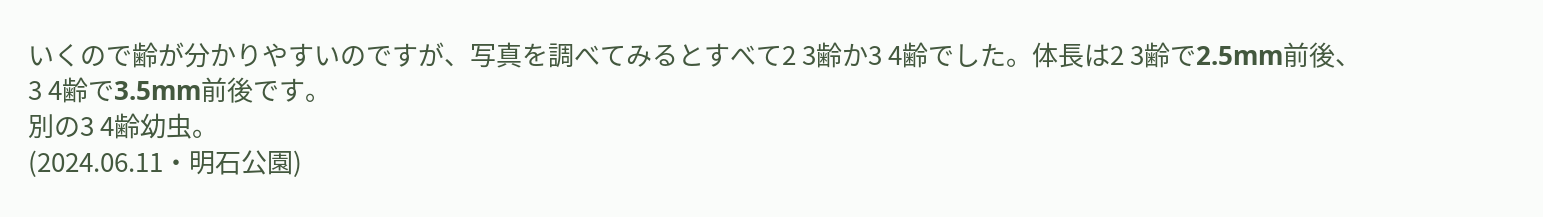いくので齢が分かりやすいのですが、写真を調べてみるとすべて2 3齢か3 4齢でした。体長は2 3齢で2.5mm前後、3 4齢で3.5mm前後です。
別の3 4齢幼虫。
(2024.06.11・明石公園)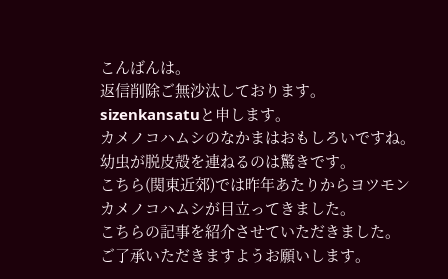こんばんは。
返信削除ご無沙汰しております。
sizenkansatuと申します。
カメノコハムシのなかまはおもしろいですね。
幼虫が脱皮殻を連ねるのは驚きです。
こちら(関東近郊)では昨年あたりからヨツモンカメノコハムシが目立ってきました。
こちらの記事を紹介させていただきました。
ご了承いただきますようお願いします。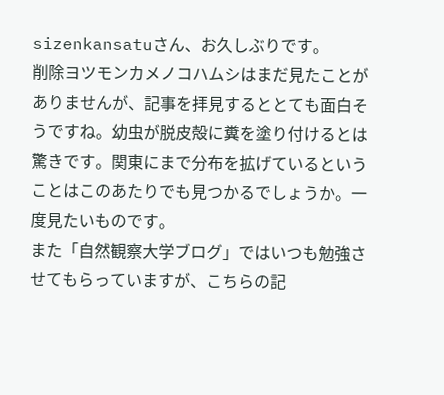sizenkansatuさん、お久しぶりです。
削除ヨツモンカメノコハムシはまだ見たことがありませんが、記事を拝見するととても面白そうですね。幼虫が脱皮殻に糞を塗り付けるとは驚きです。関東にまで分布を拡げているということはこのあたりでも見つかるでしょうか。一度見たいものです。
また「自然観察大学ブログ」ではいつも勉強させてもらっていますが、こちらの記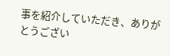事を紹介していただき、ありがとうござい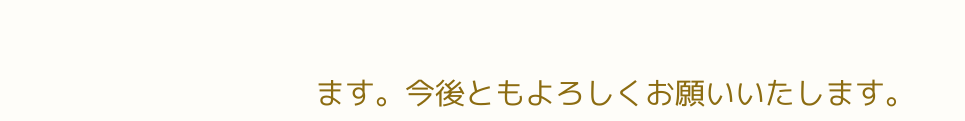ます。今後ともよろしくお願いいたします。